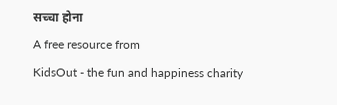सच्चा होना
A free resource from
KidsOut - the fun and happiness charity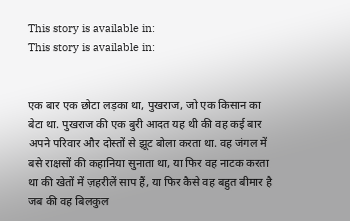This story is available in:
This story is available in:


एक बार एक छोटा लड़का था, पुखराज, जो एक किसान का बेटा था. पुखराज की एक बुरी आदत यह थी की वह कई बार अपने परिवार और दोस्तों से झूट बोला करता था. वह जंगल में बसे राक्षसों की कहानिया सुनाता था, या फिर वह नाटक करता था की खेतों में ज़हरीलें साप हैं, या फिर कैसे वह बहुत बीमार है जब की वह बिलकुल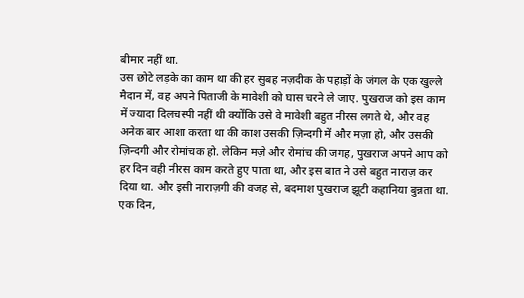बीमार नहीं था.
उस छोटे लड़के का काम था की हर सुबह नज़दीक के पहाड़ों के जंगल के एक खुल्ले मैदान में, वह अपने पिताजी के मावेशी को घास चरने ले जाए. पुखराज को इस काम में ज्यादा दिलचस्पी नहीं थी क्योंकि उसे वे मावेशी बहुत नीरस लगते थे, और वह अनेक बार आशा करता था की काश उसकी ज़िन्दगी में और मज़ा हो, और उसकी ज़िन्दगी और रोमांचक हो. लेकिन मज़े और रोमांच की जगह, पुखराज अपने आप को हर दिन वही नीरस काम करते हुए पाता था, और इस बात ने उसे बहुत नाराज़ कर दिया था. और इसी नाराज़गी की वजह से, बदमाश पुखराज झूटी कहानिया बुन्नता था.
एक दिन,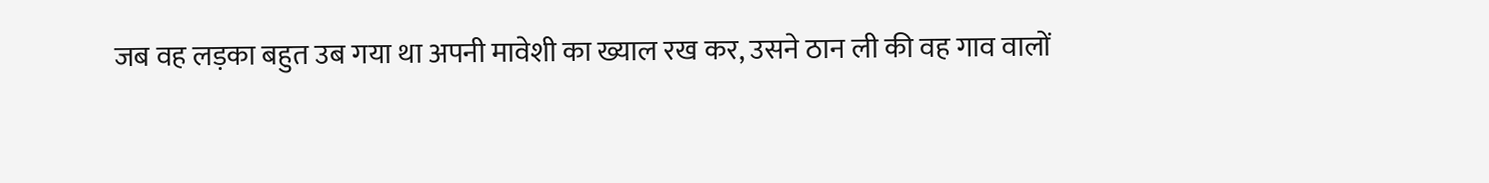जब वह लड़का बहुत उब गया था अपनी मावेशी का ख्याल रख कर, उसने ठान ली की वह गाव वालों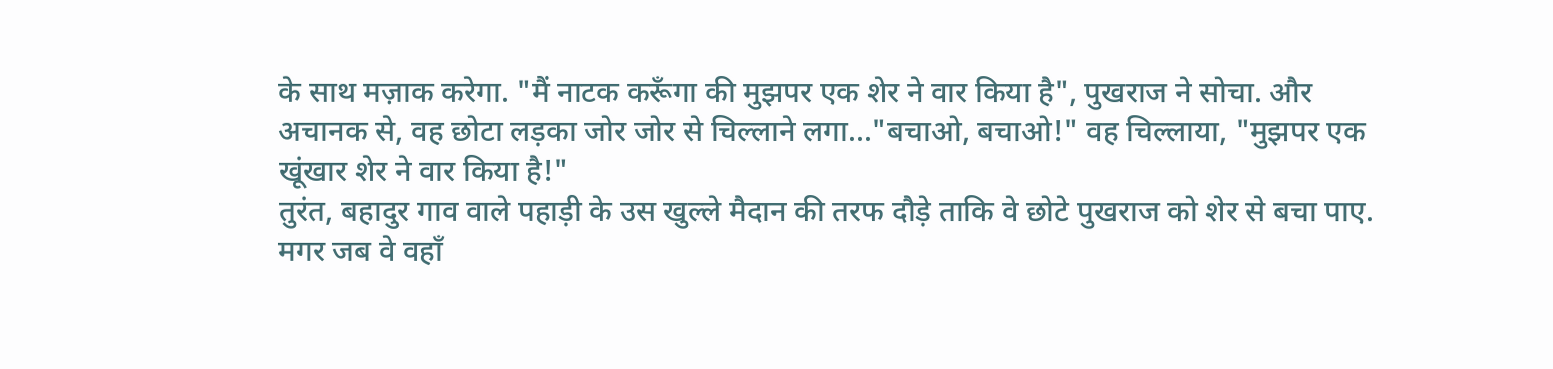के साथ मज़ाक करेगा. "मैं नाटक करूँगा की मुझपर एक शेर ने वार किया है", पुखराज ने सोचा. और अचानक से, वह छोटा लड़का जोर जोर से चिल्लाने लगा..."बचाओ, बचाओ!" वह चिल्लाया, "मुझपर एक खूंखार शेर ने वार किया है!"
तुरंत, बहादुर गाव वाले पहाड़ी के उस खुल्ले मैदान की तरफ दौड़े ताकि वे छोटे पुखराज को शेर से बचा पाए. मगर जब वे वहाँ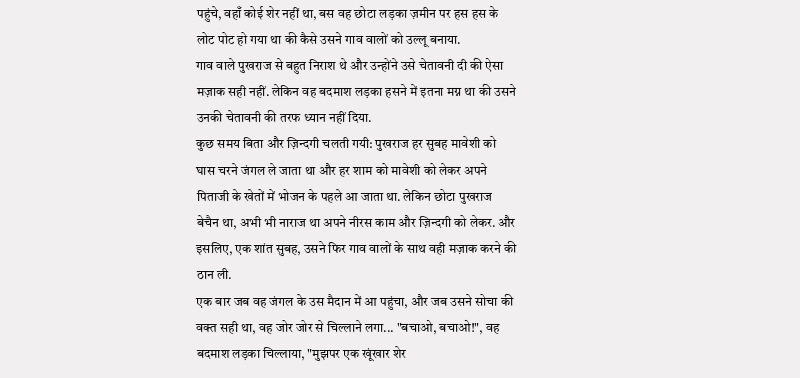पहुंचे, वहाँ कोई शेर नहीं था, बस वह छोटा लड़का ज़मीन पर हस हस के लोट पोट हो गया था की कैसे उसने गाव वालों को उल्लू बनाया.
गाव वाले पुखराज से बहुत निराश थे और उन्होंने उसे चेतावनी दी की ऐसा मज़ाक सही नहीं. लेकिन वह बदमाश लड़का हसने में इतना मग्न था की उसने उनकी चेतावनी की तरफ ध्यान नहीं दिया.
कुछ समय बिता और ज़िन्दगी चलती गयी: पुखराज हर सुबह मावेशी को घास चरने जंगल ले जाता था और हर शाम को मावेशी को लेकर अपने पिताजी के खेतों में भोजन के पहले आ जाता था. लेकिन छोटा पुखराज बेचैन था, अभी भी नाराज था अपने नीरस काम और ज़िन्दगी को लेकर. और इसलिए, एक शांत सुबह, उसने फिर गाव वालों के साथ वही मज़ाक करने की ठान ली.
एक बार जब वह जंगल के उस मैदान में आ पहुंचा, और जब उसने सोचा की वक्त सही था, वह जोर जोर से चिल्लाने लगा... "बचाओ, बचाओ!", वह बदमाश लड़का चिल्लाया, "मुझपर एक खूंखार शेर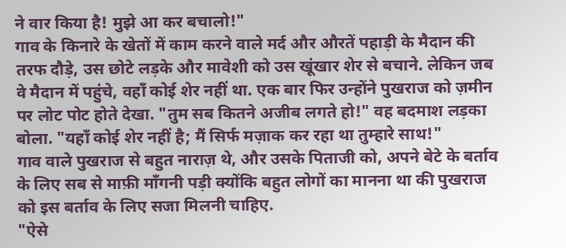ने वार किया है! मुझे आ कर बचालो!"
गाव के किनारे के खेतों में काम करने वाले मर्द और औरतें पहाड़ी के मैदान की तरफ दौड़े, उस छोटे लड़के और मावेशी को उस खूंखार शेर से बचाने. लेकिन जब वे मैदान में पहुंचे, वहाँ कोई शेर नहीं था. एक बार फिर उन्होंने पुखराज को ज़मीन पर लोट पोट होते देखा. "तुम सब कितने अजीब लगते हो!" वह बदमाश लड़का बोला. "यहाँ कोई शेर नहीं है; मैं सिर्फ मज़ाक कर रहा था तुम्हारे साथ!"
गाव वाले पुखराज से बहुत नाराज़ थे, और उसके पिताजी को, अपने बेटे के बर्ताव के लिए सब से माफ़ी माँगनी पड़ी क्योंकि बहुत लोगों का मानना था की पुखराज को इस बर्ताव के लिए सजा मिलनी चाहिए.
"ऐसे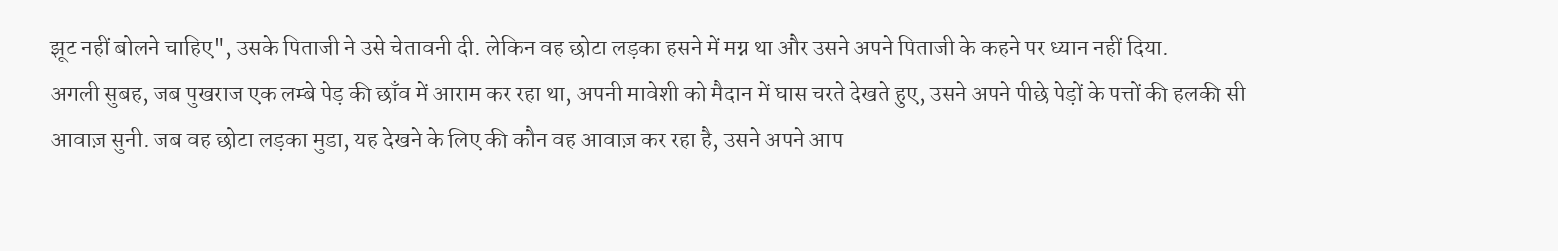झूट नहीं बोलने चाहिए", उसके पिताजी ने उसे चेतावनी दी. लेकिन वह छोटा लड़का हसने में मग्न था और उसने अपने पिताजी के कहने पर ध्यान नहीं दिया.
अगली सुबह, जब पुखराज एक लम्बे पेड़ की छाँव में आराम कर रहा था, अपनी मावेशी को मैदान में घास चरते देखते हुए, उसने अपने पीछे पेड़ों के पत्तों की हलकी सी आवाज़ सुनी. जब वह छोटा लड़का मुडा, यह देखने के लिए की कौन वह आवाज़ कर रहा है, उसने अपने आप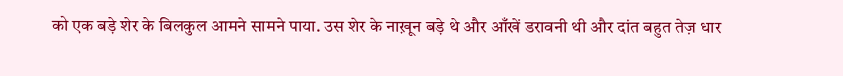को एक बड़े शेर के बिलकुल आमने सामने पाया. उस शेर के नाख़ून बड़े थे और आँखें डरावनी थी और दांत बहुत तेज़ धार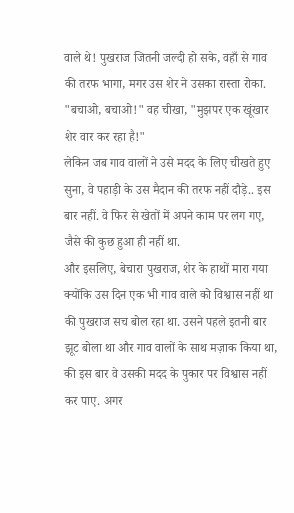वाले थे! पुखराज जितनी जल्दी हो सके, वहाँ से गाव की तरफ भागा, मगर उस शेर ने उसका रास्ता रोका. "बचाओ, बचाओ!" वह चीखा, "मुझपर एक खूंखार शेर वार कर रहा है!"
लेकिन जब गाव वालों ने उसे मदद के लिए चीखते हुए सुना, वे पहाड़ी के उस मैदान की तरफ नहीं दौड़े.. इस बार नहीं. वे फिर से खेतों में अपने काम पर लग गए, जैसे की कुछ हुआ ही नहीं था.
और इसलिए, बेचारा पुखराज, शेर के हाथों मारा गया क्योंकि उस दिन एक भी गाव वाले को विश्वास नहीं था की पुखराज सच बोल रहा था. उसने पहले इतनी बार झूट बोला था और गाव वालों के साथ मज़ाक किया था, की इस बार वे उसकी मदद के पुकार पर विश्वास नहीं कर पाए. अगर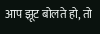आप झूट बोलते हो, तो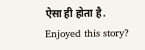ऐसा ही होता है.
Enjoyed this story?